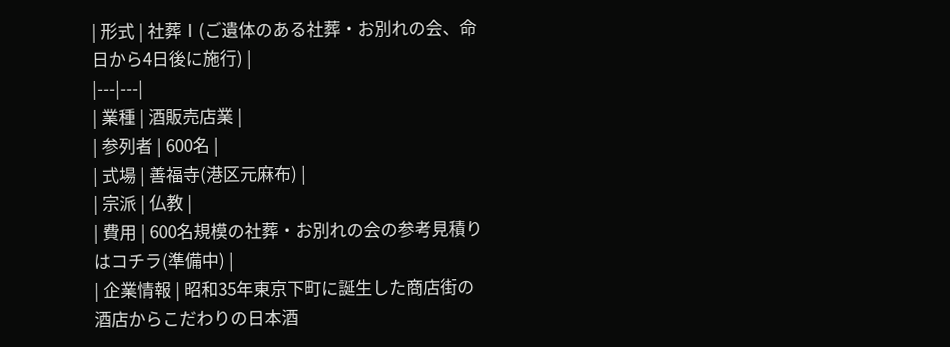| 形式 | 社葬Ⅰ(ご遺体のある社葬・お別れの会、命日から4日後に施行) |
|---|---|
| 業種 | 酒販売店業 |
| 参列者 | 600名 |
| 式場 | 善福寺(港区元麻布) |
| 宗派 | 仏教 |
| 費用 | 600名規模の社葬・お別れの会の参考見積りはコチラ(準備中) |
| 企業情報 | 昭和35年東京下町に誕生した商店街の酒店からこだわりの日本酒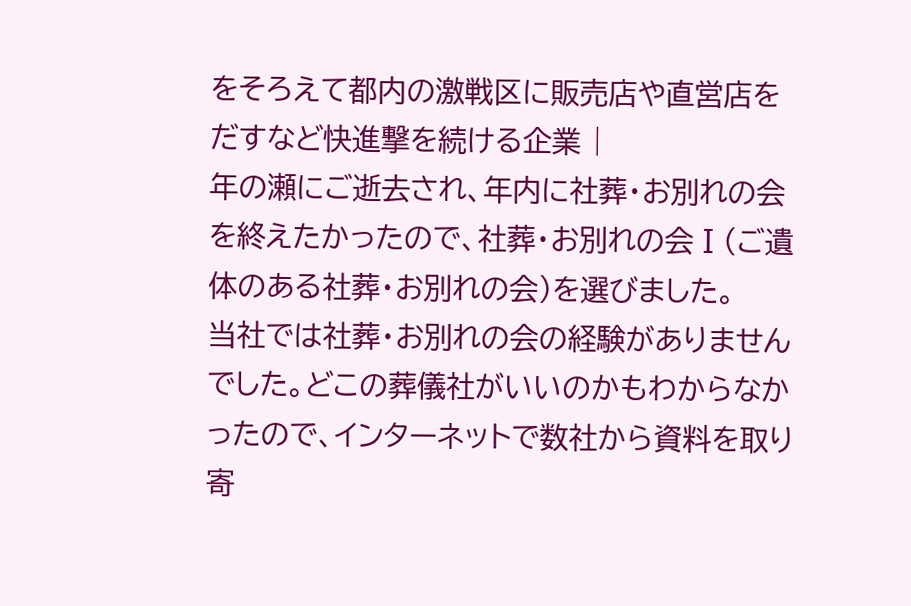をそろえて都内の激戦区に販売店や直営店をだすなど快進撃を続ける企業 |
年の瀬にご逝去され、年内に社葬・お別れの会を終えたかったので、社葬・お別れの会Ⅰ(ご遺体のある社葬・お別れの会)を選びました。
当社では社葬・お別れの会の経験がありませんでした。どこの葬儀社がいいのかもわからなかったので、インターネットで数社から資料を取り寄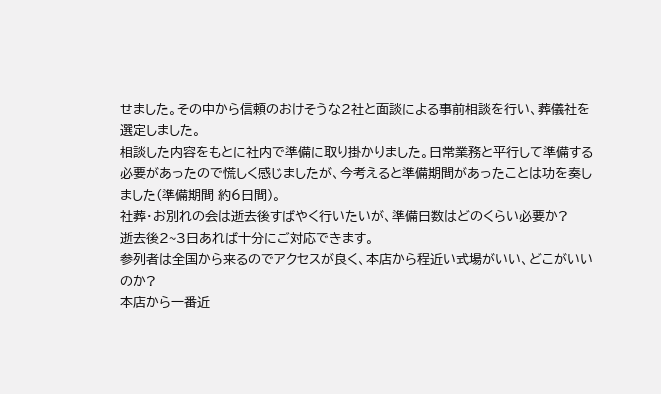せました。その中から信頼のおけそうな2社と面談による事前相談を行い、葬儀社を選定しました。
相談した内容をもとに社内で準備に取り掛かりました。日常業務と平行して準備する必要があったので慌しく感じましたが、今考えると準備期間があったことは功を奏しました(準備期間 約6日間)。
社葬・お別れの会は逝去後すばやく行いたいが、準備日数はどのくらい必要か?
逝去後2~3日あれば十分にご対応できます。
参列者は全国から来るのでアクセスが良く、本店から程近い式場がいい、どこがいいのか?
本店から一番近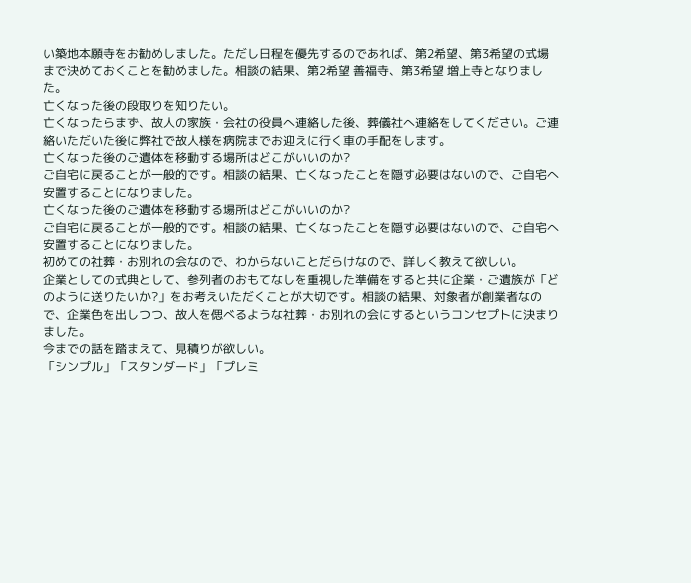い築地本願寺をお勧めしました。ただし日程を優先するのであれば、第2希望、第3希望の式場まで決めておくことを勧めました。相談の結果、第2希望 善福寺、第3希望 増上寺となりました。
亡くなった後の段取りを知りたい。
亡くなったらまず、故人の家族・会社の役員へ連絡した後、葬儀社へ連絡をしてください。ご連絡いただいた後に弊社で故人様を病院までお迎えに行く車の手配をします。
亡くなった後のご遺体を移動する場所はどこがいいのか?
ご自宅に戻ることが一般的です。相談の結果、亡くなったことを隠す必要はないので、ご自宅へ安置することになりました。
亡くなった後のご遺体を移動する場所はどこがいいのか?
ご自宅に戻ることが一般的です。相談の結果、亡くなったことを隠す必要はないので、ご自宅へ安置することになりました。
初めての社葬・お別れの会なので、わからないことだらけなので、詳しく教えて欲しい。
企業としての式典として、参列者のおもてなしを重視した準備をすると共に企業・ご遺族が「どのように送りたいか?」をお考えいただくことが大切です。相談の結果、対象者が創業者なので、企業色を出しつつ、故人を偲べるような社葬・お別れの会にするというコンセプトに決まりました。
今までの話を踏まえて、見積りが欲しい。
「シンプル」「スタンダード」「プレミ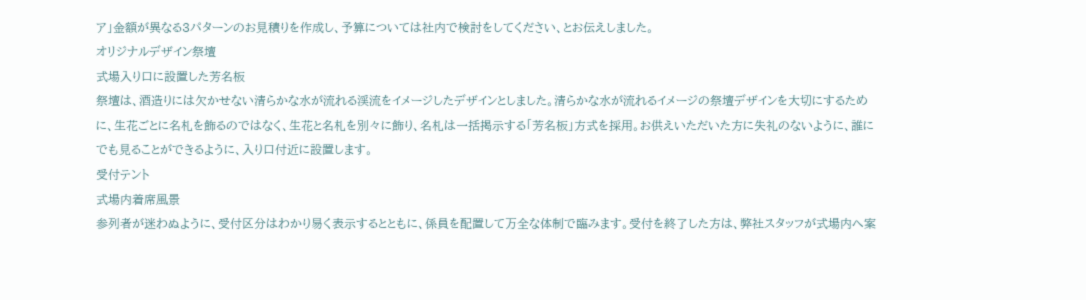ア」金額が異なる3パターンのお見積りを作成し、予算については社内で検討をしてください、とお伝えしました。
オリジナルデザイン祭壇
式場入り口に設置した芳名板
祭壇は、酒造りには欠かせない清らかな水が流れる渓流をイメージしたデザインとしました。清らかな水が流れるイメージの祭壇デザインを大切にするために、生花ごとに名札を飾るのではなく、生花と名札を別々に飾り、名札は一括掲示する「芳名板」方式を採用。お供えいただいた方に失礼のないように、誰にでも見ることができるように、入り口付近に設置します。
受付テント
式場内着席風景
参列者が迷わぬように、受付区分はわかり易く表示するとともに、係員を配置して万全な体制で臨みます。受付を終了した方は、弊社スタッフが式場内へ案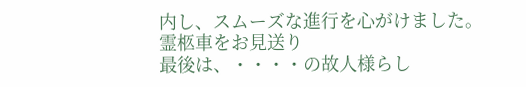内し、スムーズな進行を心がけました。
霊柩車をお見送り
最後は、・・・・の故人様らし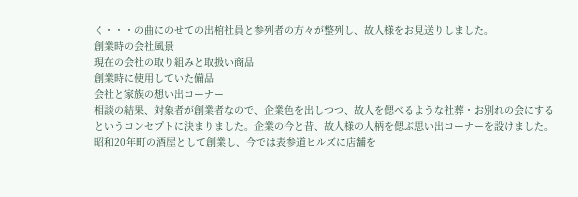く・・・の曲にのせての出棺社員と参列者の方々が整列し、故人様をお見送りしました。
創業時の会社風景
現在の会社の取り組みと取扱い商品
創業時に使用していた備品
会社と家族の想い出コーナー
相談の結果、対象者が創業者なので、企業色を出しつつ、故人を偲べるような社葬・お別れの会にするというコンセプトに決まりました。企業の今と昔、故人様の人柄を偲ぶ思い出コーナーを設けました。昭和20年町の酒屋として創業し、今では表参道ヒルズに店舗を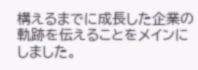構えるまでに成長した企業の軌跡を伝えることをメインにしました。